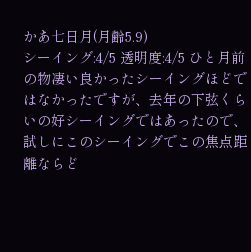かあ七日月(月齢5.9)
シーイング:4/5 透明度:4/5 ひと月前の物凄い良かったシーイングほどではなかったですが、去年の下弦くらいの好シーイングではあったので、 試しにこのシーイングでこの焦点距離ならど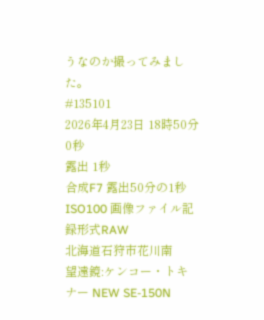うなのか撮ってみました。
#135101
2026年4月23日 18時50分0秒
露出 1秒
合成F7 露出50分の1秒 ISO100 画像ファイル記録形式RAW
北海道石狩市花川南
望遠鏡:ケンコー・トキナー NEW SE-150N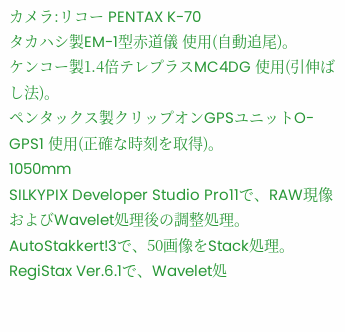カメラ:リコー PENTAX K-70
タカハシ製EM-1型赤道儀 使用(自動追尾)。
ケンコー製1.4倍テレプラスMC4DG 使用(引伸ばし法)。
ペンタックス製クリップオンGPSユニットO-GPS1 使用(正確な時刻を取得)。
1050mm
SILKYPIX Developer Studio Pro11で、RAW現像およびWavelet処理後の調整処理。
AutoStakkert!3で、50画像をStack処理。
RegiStax Ver.6.1で、Wavelet処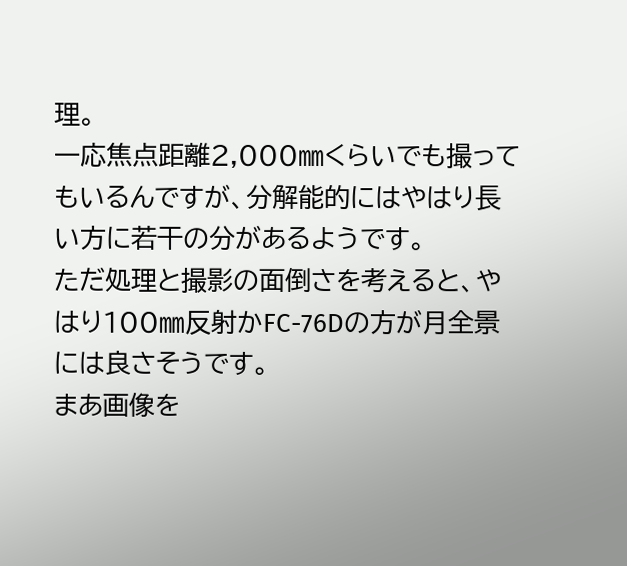理。
一応焦点距離2,000㎜くらいでも撮ってもいるんですが、分解能的にはやはり長い方に若干の分があるようです。
ただ処理と撮影の面倒さを考えると、やはり100㎜反射かFC-76Dの方が月全景には良さそうです。
まあ画像を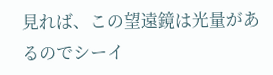見れば、この望遠鏡は光量があるのでシーイ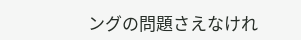ングの問題さえなけれ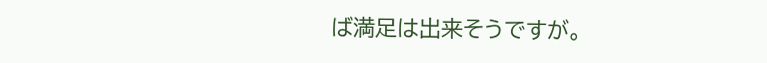ば満足は出来そうですが。